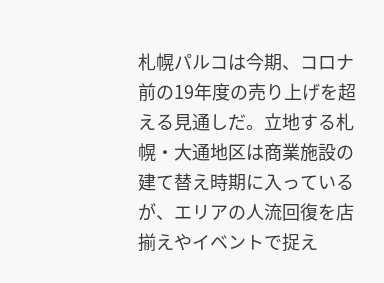札幌パルコは今期、コロナ前の19年度の売り上げを超える見通しだ。立地する札幌・大通地区は商業施設の建て替え時期に入っているが、エリアの人流回復を店揃えやイベントで捉え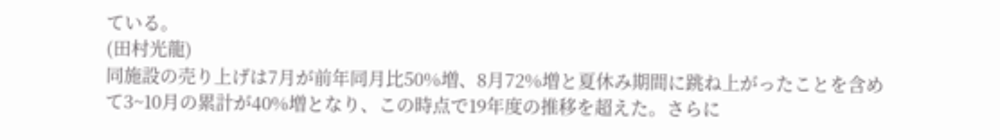ている。
(田村光龍)
同施設の売り上げは7月が前年同月比50%増、8月72%増と夏休み期間に跳ね上がったことを含めて3~10月の累計が40%増となり、この時点で19年度の推移を超えた。さらに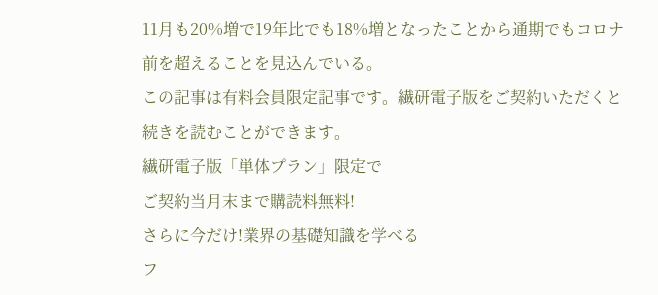11月も20%増で19年比でも18%増となったことから通期でもコロナ前を超えることを見込んでいる。
この記事は有料会員限定記事です。繊研電子版をご契約いただくと続きを読むことができます。
繊研電子版「単体プラン」限定で
ご契約当月末まで購読料無料!
さらに今だけ!業界の基礎知識を学べる
フ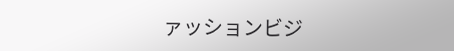ァッションビジ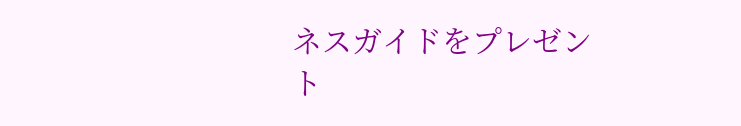ネスガイドをプレゼント